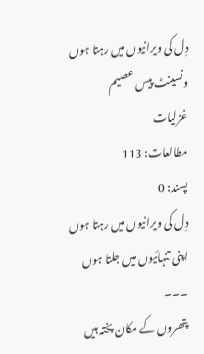دِل کی ویرانیوں میں رہتا ہوں
ونسینٹ پیس عصیم
غزلیات
مطالعات: 113
پسند: 0
دِل کی ویرانیوں میں رہتا ہوں
اپنی تنہائیوں میں جلتا ہوں
۔۔۔
پتھروں کے مکان پختہ ہیں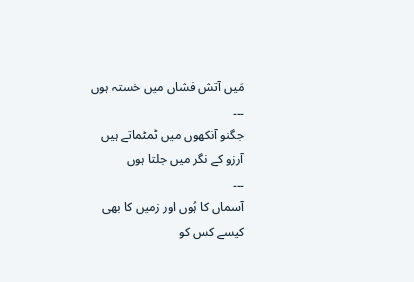مَیں آتش فشاں میں خستہ ہوں
۔۔۔
جگنو آنکھوں میں ٹمٹماتے ہیں
آرزو کے نگر میں جلتا ہوں
۔۔۔
آسماں کا ہُوں اور زمیں کا بھی
کیسے کس کو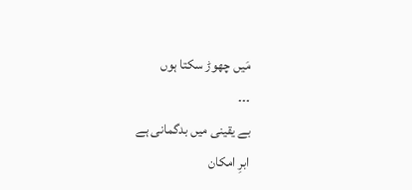مَیں چھوڑ سکتا ہوں
۔۔۔
بے یقینی میں بدگمانی ہے
ابرِ امکان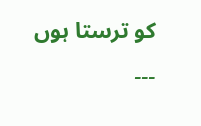کو ترستا ہوں
۔۔۔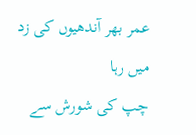عمر بھر آندھیوں کی زد میں رہا
چپ کی شورش سے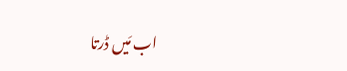اب مَیں ڈرتا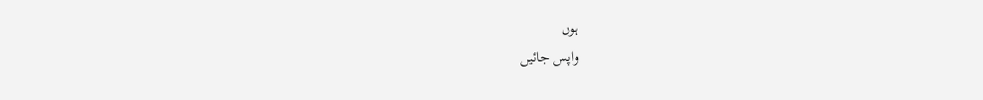ہوں
واپس جائیں